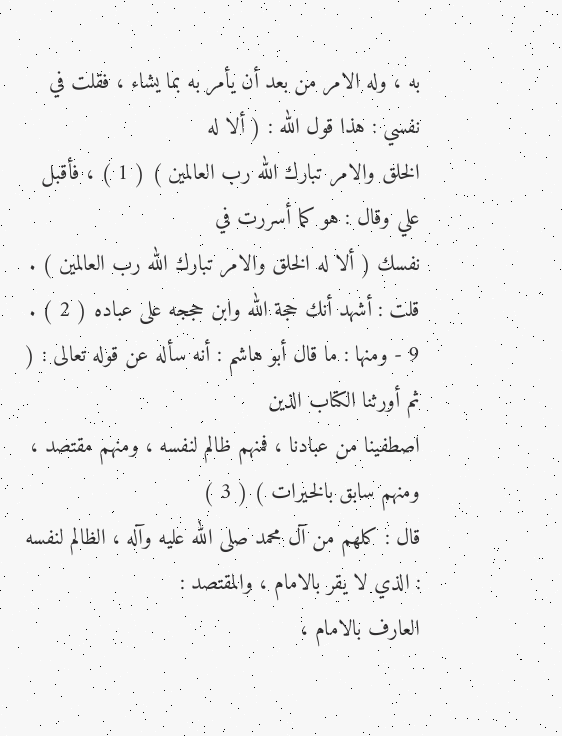به ، وله الامر من بعد أن يأمر به بما يشاء ، فقلت في نفسي : هذا قول الله : ( ألا له
الخلق والامر تبارك الله رب العالمين ) ( 1 ) ، فأقبل علي وقال : هو كما أسررت في
نفسك ( ألا له الخلق والامر تبارك الله رب العالمين ) .
قلت : أشهد أنك حجة الله وابن حججه على عباده ( 2 ) .
9 - ومنها : ما قال أبو هاشم : أنه سأله عن قوله تعالى : ( ثم أورثنا الكتاب الذين
اصطفينا من عبادنا ، فمنهم ظالم لنفسه ، ومنهم مقتصد ، ومنهم سابق بالخيرات ) ( 3 )
قال : كلهم من آل محمد صلى الله عليه وآله ، الظالم لنفسه : الذي لا يقر بالامام ، والمقتصد :
العارف بالامام ،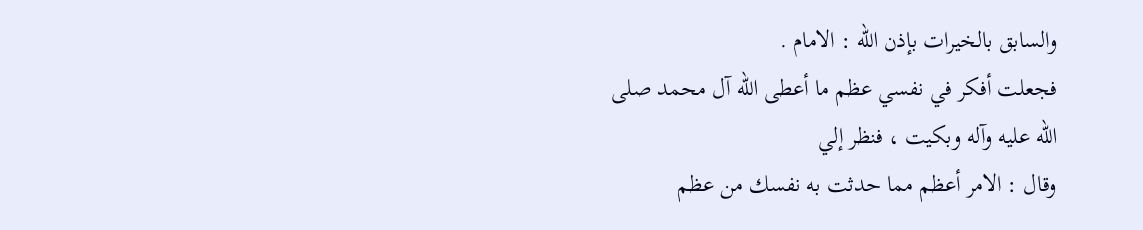والسابق بالخيرات بإذن الله : الامام .
فجعلت أفكر في نفسي عظم ما أعطى الله آل محمد صلى الله عليه وآله وبكيت ، فنظر إلي
وقال : الامر أعظم مما حدثت به نفسك من عظم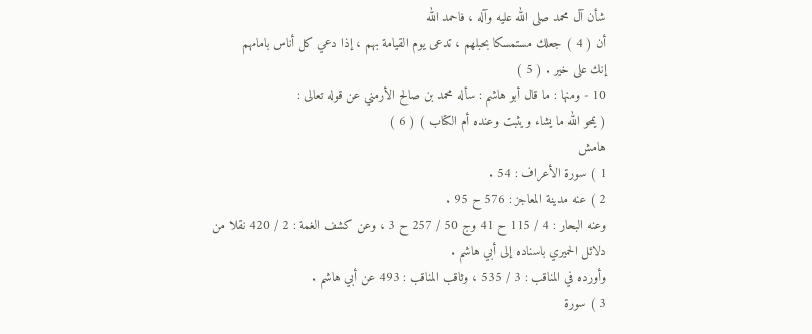شأن آل محمد صلى الله عليه وآله ، فاحمد الله
أن ( 4 ) جعلك مستمسكا بحبلهم ، تدعى يوم القيامة بهم ، إذا دعي كل أناس بامامهم
إنك على خير . ( 5 )
10 - ومنها : ما قال أبو هاشم : سأله محمد بن صالح الأرمني عن قوله تعالى :
( يمحو الله ما يشاء ويثبت وعنده أم الكتاب ) ( 6 )
هامش
1 ) سورة الأعراف : 54 .
2 ) عنه مدينة المعاجز : 576 ح 95 .
وعنه البحار : 4 / 115 ح 41 وج 50 / 257 ح 3 ، وعن كشف الغمة : 2 / 420 نقلا من
دلائل الحميري باسناده إلى أبي هاشم .
وأورده في المناقب : 3 / 535 ، وثاقب المناقب : 493 عن أبي هاشم .
3 ) سورة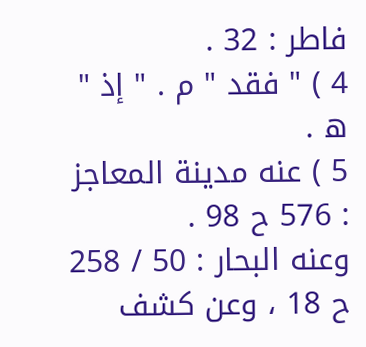فاطر : 32 .
4 ) " فقد " م . " إذ " ه .
5 ) عنه مدينة المعاجز : 576 ح 98 .
وعنه البحار : 50 / 258 ح 18 ، وعن كشف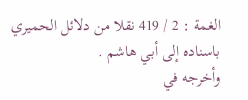الغمة : 2 / 419 نقلا من دلائل الحميري
باسناده إلى أبي هاشم .
وأخرجه في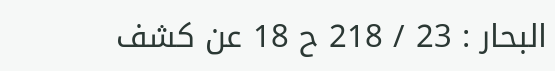البحار : 23 / 218 ح 18 عن كشف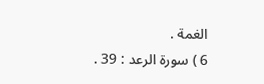الغمة .
6 ) سورة الرعد : 39 .